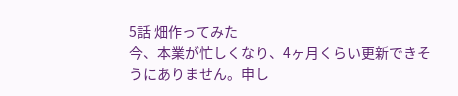5話 畑作ってみた
今、本業が忙しくなり、4ヶ月くらい更新できそうにありません。申し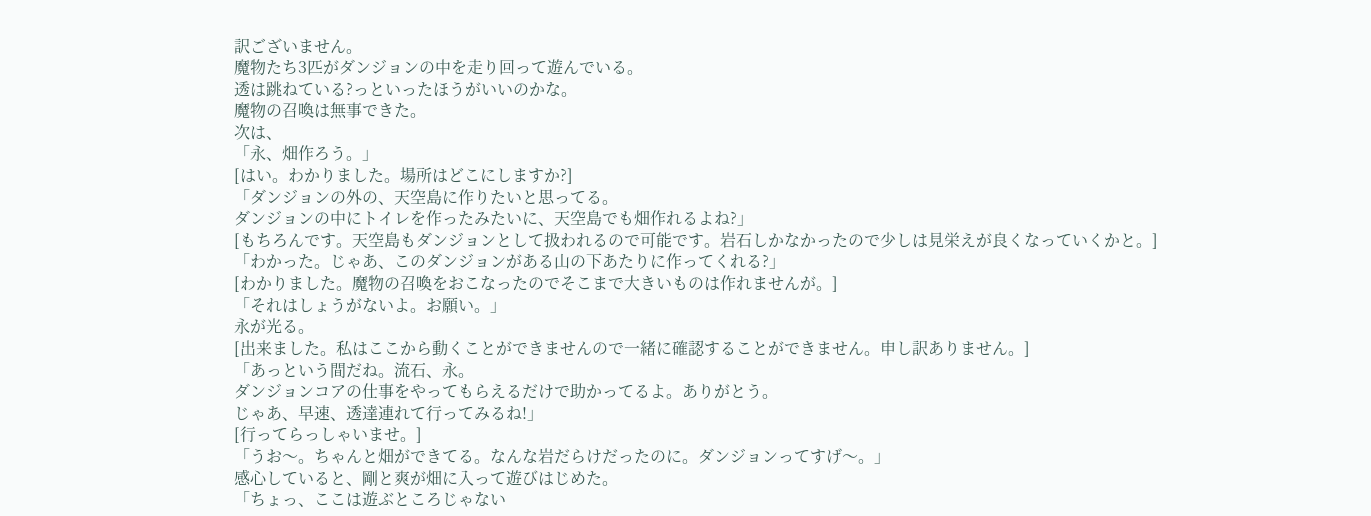訳ございません。
魔物たち3匹がダンジョンの中を走り回って遊んでいる。
透は跳ねている?っといったほうがいいのかな。
魔物の召喚は無事できた。
次は、
「永、畑作ろう。」
[はい。わかりました。場所はどこにしますか?]
「ダンジョンの外の、天空島に作りたいと思ってる。
ダンジョンの中にトイレを作ったみたいに、天空島でも畑作れるよね?」
[もちろんです。天空島もダンジョンとして扱われるので可能です。岩石しかなかったので少しは見栄えが良くなっていくかと。]
「わかった。じゃあ、このダンジョンがある山の下あたりに作ってくれる?」
[わかりました。魔物の召喚をおこなったのでそこまで大きいものは作れませんが。]
「それはしょうがないよ。お願い。」
永が光る。
[出来ました。私はここから動くことができませんので一緒に確認することができません。申し訳ありません。]
「あっという間だね。流石、永。
ダンジョンコアの仕事をやってもらえるだけで助かってるよ。ありがとう。
じゃあ、早速、透達連れて行ってみるね!」
[行ってらっしゃいませ。]
「うお〜。ちゃんと畑ができてる。なんな岩だらけだったのに。ダンジョンってすげ〜。」
感心していると、剛と爽が畑に入って遊びはじめた。
「ちょっ、ここは遊ぶところじゃない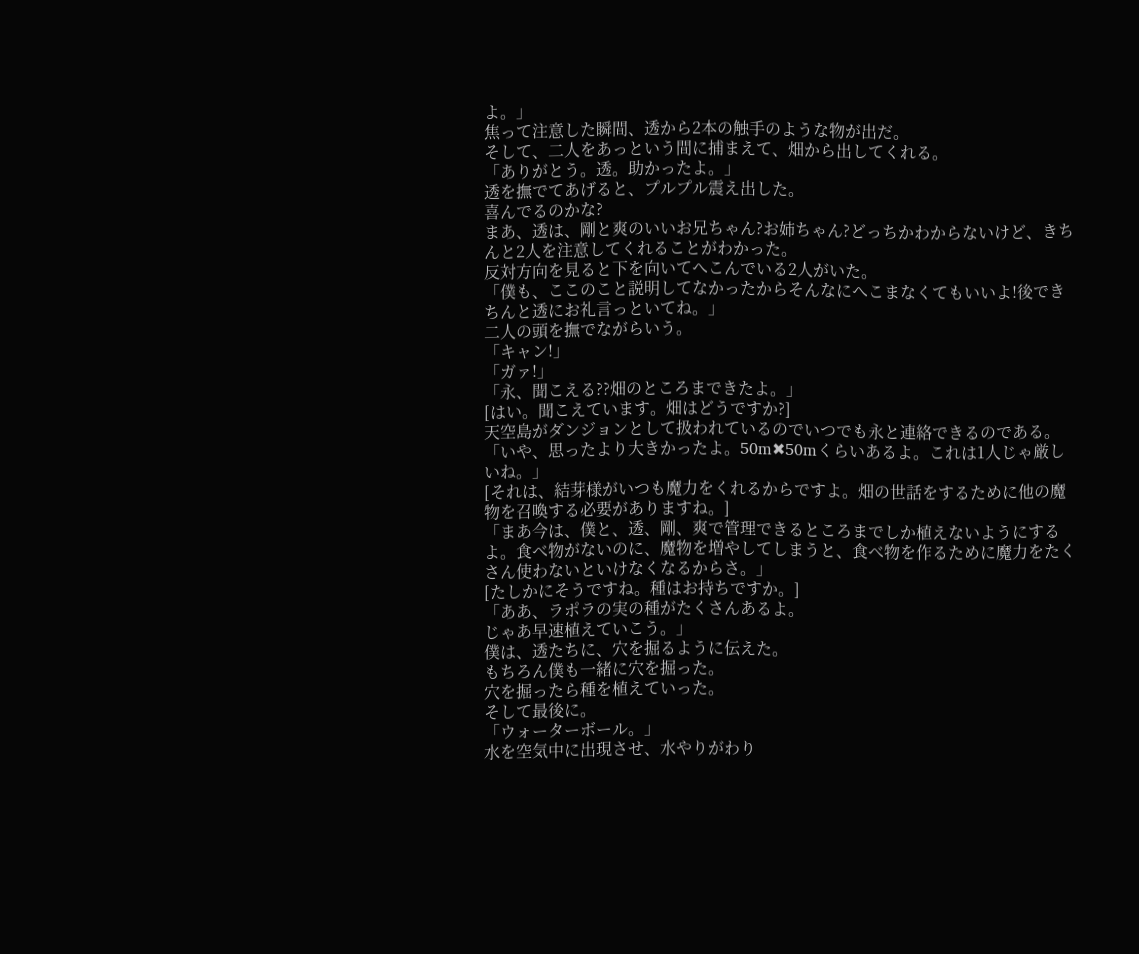よ。」
焦って注意した瞬間、透から2本の触手のような物が出だ。
そして、二人をあっという間に捕まえて、畑から出してくれる。
「ありがとう。透。助かったよ。」
透を撫でてあげると、プルプル震え出した。
喜んでるのかな?
まあ、透は、剛と爽のいいお兄ちゃん?お姉ちゃん?どっちかわからないけど、きちんと2人を注意してくれることがわかった。
反対方向を見ると下を向いてへこんでいる2人がいた。
「僕も、ここのこと説明してなかったからそんなにへこまなくてもいいよ!後できちんと透にお礼言っといてね。」
二人の頭を撫でながらいう。
「キャン!」
「ガァ!」
「永、聞こえる??畑のところまできたよ。」
[はい。聞こえています。畑はどうですか?]
天空島がダンジョンとして扱われているのでいつでも永と連絡できるのである。
「いや、思ったより大きかったよ。50m✖50mくらいあるよ。これは1人じゃ厳しいね。」
[それは、結芽様がいつも魔力をくれるからですよ。畑の世話をするために他の魔物を召喚する必要がありますね。]
「まあ今は、僕と、透、剛、爽で管理できるところまでしか植えないようにするよ。食べ物がないのに、魔物を増やしてしまうと、食べ物を作るために魔力をたくさん使わないといけなくなるからさ。」
[たしかにそうですね。種はお持ちですか。]
「ああ、ラポラの実の種がたくさんあるよ。
じゃあ早速植えていこう。」
僕は、透たちに、穴を掘るように伝えた。
もちろん僕も一緒に穴を掘った。
穴を掘ったら種を植えていった。
そして最後に。
「ウォーターボール。」
水を空気中に出現させ、水やりがわり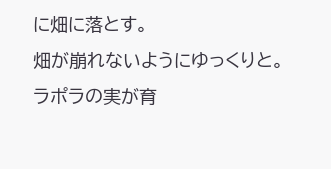に畑に落とす。
畑が崩れないようにゆっくりと。
ラポラの実が育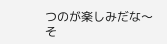つのが楽しみだな〜
そ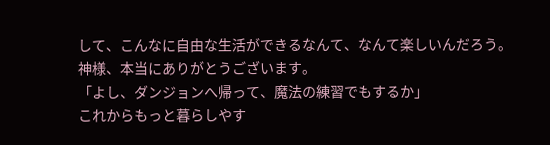して、こんなに自由な生活ができるなんて、なんて楽しいんだろう。
神様、本当にありがとうございます。
「よし、ダンジョンへ帰って、魔法の練習でもするか」
これからもっと暮らしやす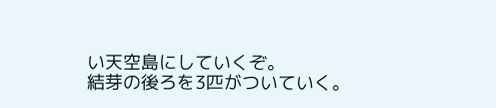い天空島にしていくぞ。
結芽の後ろを3匹がついていく。